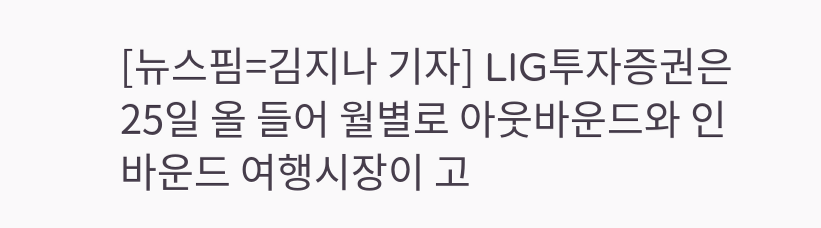[뉴스핌=김지나 기자] LIG투자증권은 25일 올 들어 월별로 아웃바운드와 인바운드 여행시장이 고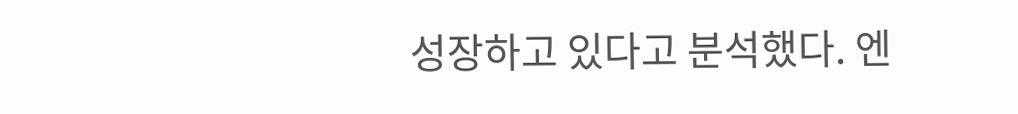성장하고 있다고 분석했다. 엔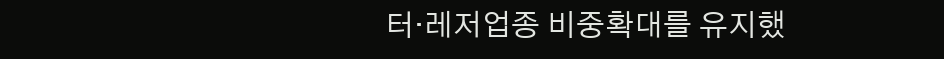터·레저업종 비중확대를 유지했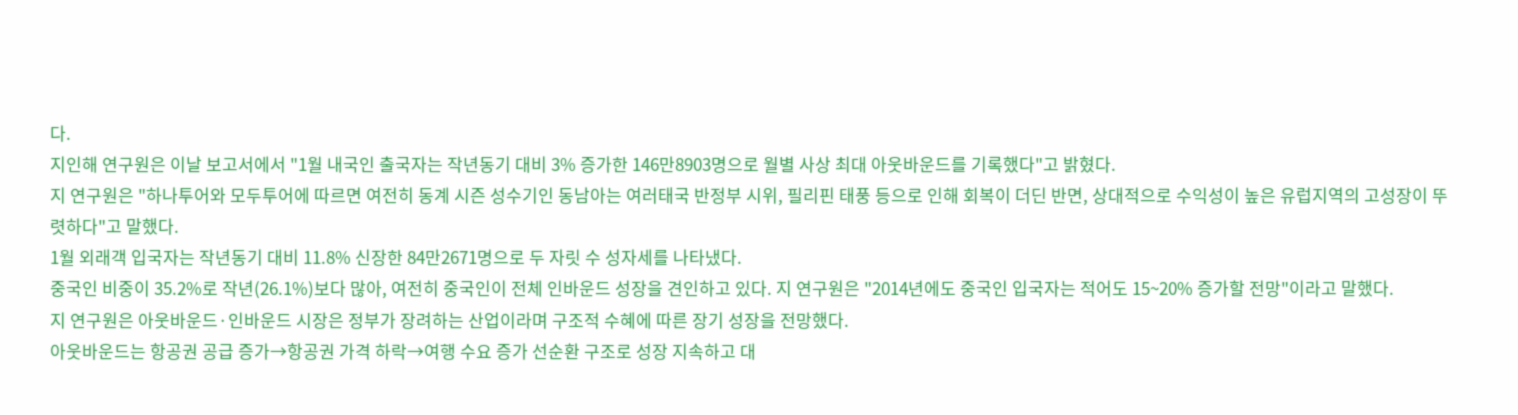다.
지인해 연구원은 이날 보고서에서 "1월 내국인 출국자는 작년동기 대비 3% 증가한 146만8903명으로 월별 사상 최대 아웃바운드를 기록했다"고 밝혔다.
지 연구원은 "하나투어와 모두투어에 따르면 여전히 동계 시즌 성수기인 동남아는 여러태국 반정부 시위, 필리핀 태풍 등으로 인해 회복이 더딘 반면, 상대적으로 수익성이 높은 유럽지역의 고성장이 뚜렷하다"고 말했다.
1월 외래객 입국자는 작년동기 대비 11.8% 신장한 84만2671명으로 두 자릿 수 성자세를 나타냈다.
중국인 비중이 35.2%로 작년(26.1%)보다 많아, 여전히 중국인이 전체 인바운드 성장을 견인하고 있다. 지 연구원은 "2014년에도 중국인 입국자는 적어도 15~20% 증가할 전망"이라고 말했다.
지 연구원은 아웃바운드·인바운드 시장은 정부가 장려하는 산업이라며 구조적 수혜에 따른 장기 성장을 전망했다.
아웃바운드는 항공권 공급 증가→항공권 가격 하락→여행 수요 증가 선순환 구조로 성장 지속하고 대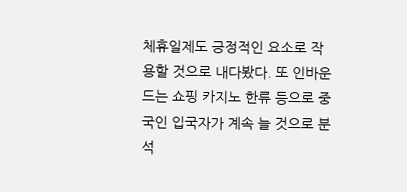체휴일제도 긍정적인 요소로 작용할 것으로 내다봤다. 또 인바운드는 쇼핑 카지노 한류 등으로 중국인 입국자가 계속 늘 것으로 분석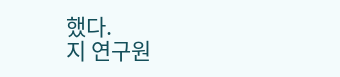했다.
지 연구원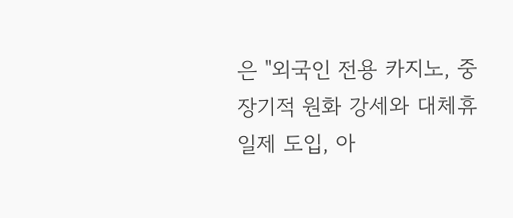은 "외국인 전용 카지노, 중장기적 원화 강세와 대체휴일제 도입, 아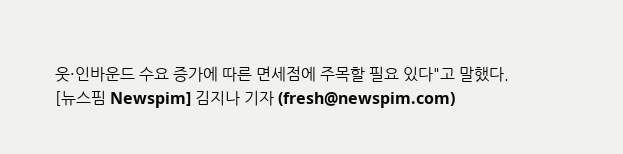웃·인바운드 수요 증가에 따른 면세점에 주목할 필요 있다"고 말했다.
[뉴스핌 Newspim] 김지나 기자 (fresh@newspim.com)